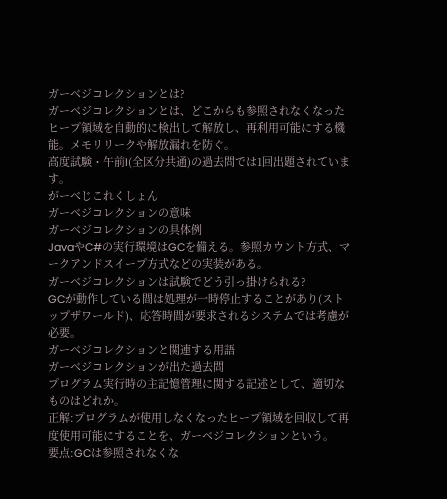ガーベジコレクションとは?
ガーベジコレクションとは、どこからも参照されなくなったヒープ領域を自動的に検出して解放し、再利用可能にする機能。メモリリークや解放漏れを防ぐ。
高度試験・午前I(全区分共通)の過去問では1回出題されています。
がーべじこれくしょん
ガーベジコレクションの意味
ガーベジコレクションの具体例
JavaやC#の実行環境はGCを備える。参照カウント方式、マークアンドスイープ方式などの実装がある。
ガーベジコレクションは試験でどう引っ掛けられる?
GCが動作している間は処理が一時停止することがあり(ストップザワールド)、応答時間が要求されるシステムでは考慮が必要。
ガーベジコレクションと関連する用語
ガーベジコレクションが出た過去問
プログラム実行時の主記憶管理に関する記述として、適切なものはどれか。
正解:プログラムが使用しなくなったヒープ領域を回収して再度使用可能にすることを、ガーベジコレクションという。
要点:GCは参照されなくな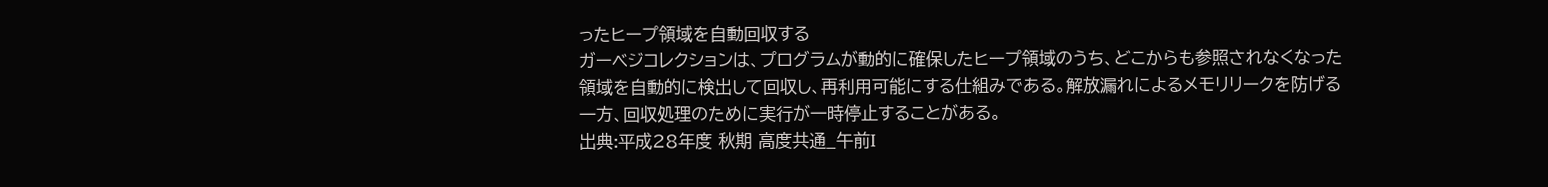ったヒープ領域を自動回収する
ガーベジコレクションは、プログラムが動的に確保したヒープ領域のうち、どこからも参照されなくなった領域を自動的に検出して回収し、再利用可能にする仕組みである。解放漏れによるメモリリークを防げる一方、回収処理のために実行が一時停止することがある。
出典:平成28年度 秋期 高度共通_午前I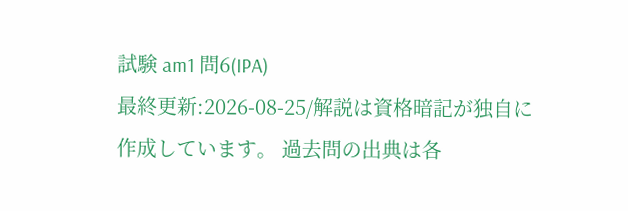試験 am1 問6(IPA)
最終更新:2026-08-25/解説は資格暗記が独自に作成しています。 過去問の出典は各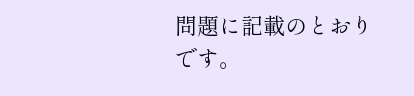問題に記載のとおりです。